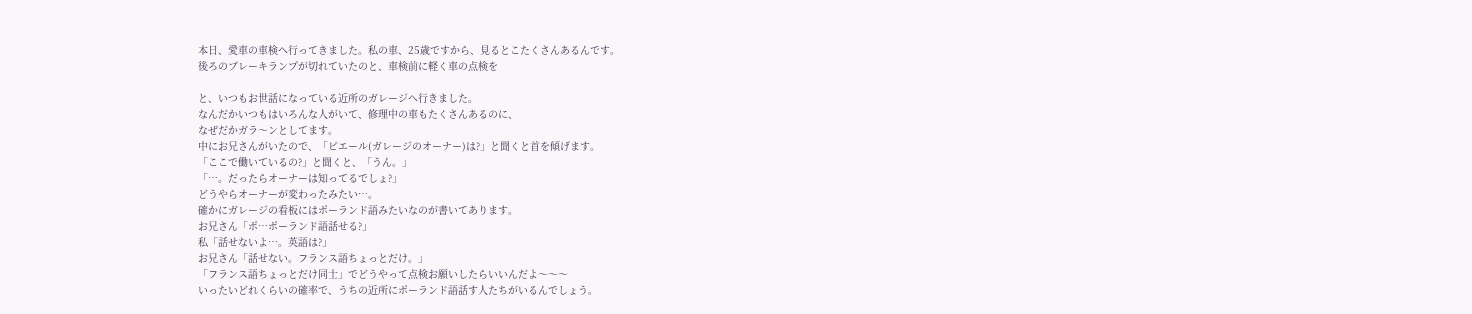本日、愛車の車検へ行ってきました。私の車、25歳ですから、見るとこたくさんあるんです。
後ろのブレーキランプが切れていたのと、車検前に軽く車の点検を

と、いつもお世話になっている近所のガレージへ行きました。
なんだかいつもはいろんな人がいて、修理中の車もたくさんあるのに、
なぜだかガラ〜ンとしてます。
中にお兄さんがいたので、「ピエール(ガレージのオーナー)は?」と聞くと首を傾げます。
「ここで働いているの?」と聞くと、「うん。」
「…。だったらオーナーは知ってるでしょ?」
どうやらオーナーが変わったみたい…。
確かにガレージの看板にはポーランド語みたいなのが書いてあります。
お兄さん「ポ…ポーランド語話せる?」
私「話せないよ…。英語は?」
お兄さん「話せない。フランス語ちょっとだけ。」
「フランス語ちょっとだけ同士」でどうやって点検お願いしたらいいんだよ〜〜〜
いったいどれくらいの確率で、うちの近所にポーランド語話す人たちがいるんでしょう。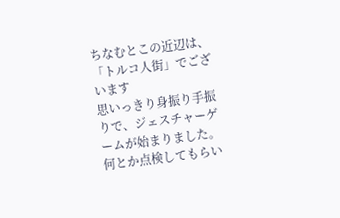ちなむとこの近辺は、「トルコ人街」でございます
思いっきり身振り手振りで、ジェスチャーゲームが始まりました。
何とか点検してもらい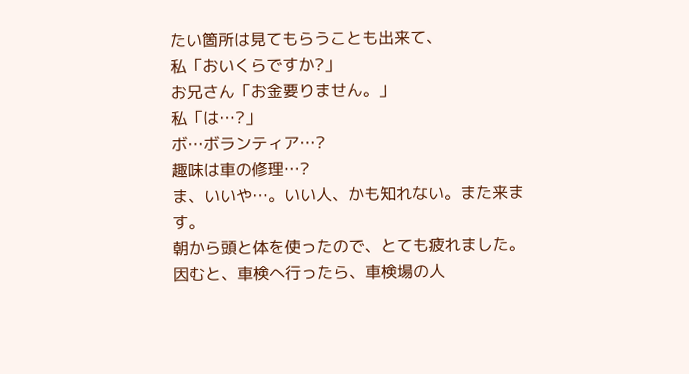たい箇所は見てもらうことも出来て、
私「おいくらですか?」
お兄さん「お金要りません。」
私「は…?」
ボ…ボランティア…?
趣味は車の修理…?
ま、いいや…。いい人、かも知れない。また来ます。
朝から頭と体を使ったので、とても疲れました。
因むと、車検へ行ったら、車検場の人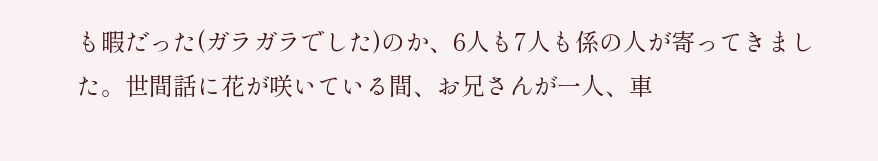も暇だった(ガラガラでした)のか、6人も7人も係の人が寄ってきました。世間話に花が咲いている間、お兄さんが一人、車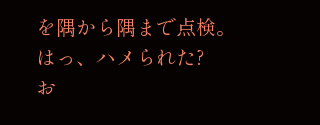を隅から隅まで点検。
はっ、ハメられた?
お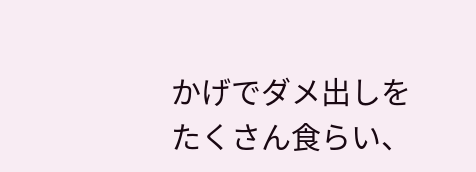かげでダメ出しをたくさん食らい、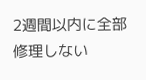2週間以内に全部修理しない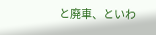と廃車、といわ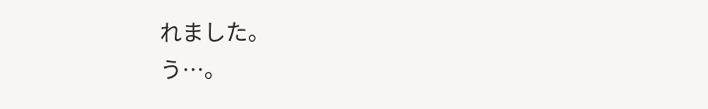れました。
う…。